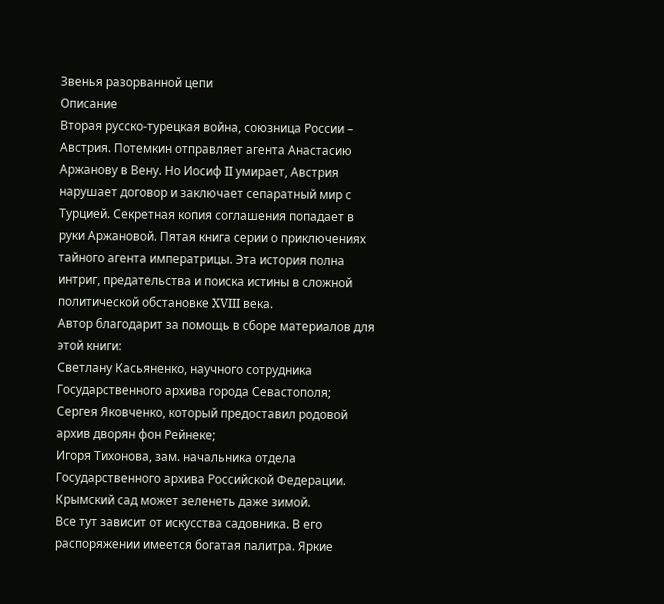Звенья разорванной цепи
Описание
Вторая русско-турецкая война, союзница России – Австрия. Потемкин отправляет агента Анастасию Аржанову в Вену. Но Иосиф II умирает, Австрия нарушает договор и заключает сепаратный мир с Турцией. Секретная копия соглашения попадает в руки Аржановой. Пятая книга серии о приключениях тайного агента императрицы. Эта история полна интриг, предательства и поиска истины в сложной политической обстановке XVIII века.
Автор благодарит за помощь в сборе материалов для этой книги:
Светлану Касьяненко, научного сотрудника Государственного архива города Севастополя;
Сергея Яковченко, который предоставил родовой архив дворян фон Рейнеке;
Игоря Тихонова, зам. начальника отдела Государственного архива Российской Федерации.
Крымский сад может зеленеть даже зимой.
Все тут зависит от искусства садовника. В его распоряжении имеется богатая палитра. Яркие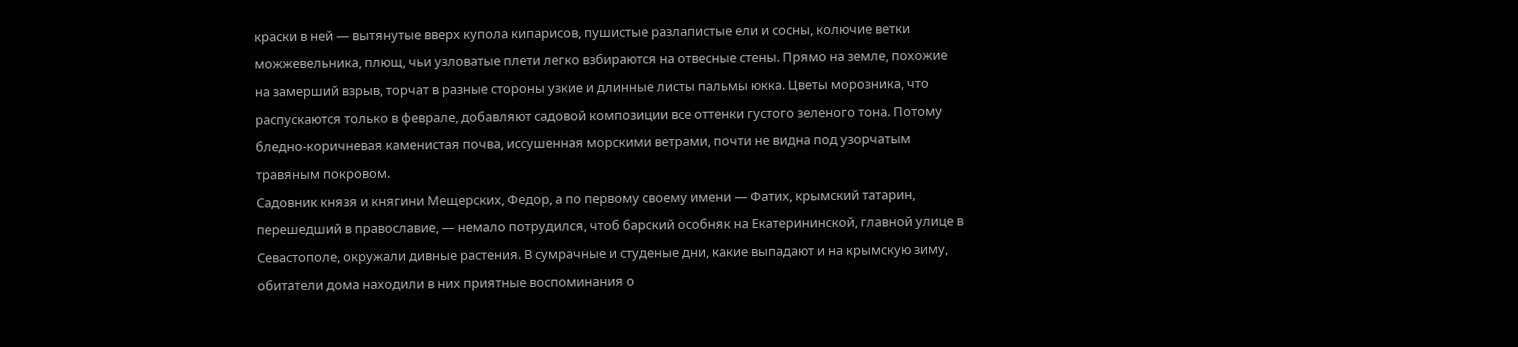краски в ней — вытянутые вверх купола кипарисов, пушистые разлапистые ели и сосны, колючие ветки можжевельника, плющ, чьи узловатые плети легко взбираются на отвесные стены. Прямо на земле, похожие на замерший взрыв, торчат в разные стороны узкие и длинные листы пальмы юкка. Цветы морозника, что распускаются только в феврале, добавляют садовой композиции все оттенки густого зеленого тона. Потому бледно-коричневая каменистая почва, иссушенная морскими ветрами, почти не видна под узорчатым травяным покровом.
Садовник князя и княгини Мещерских, Федор, а по первому своему имени — Фатих, крымский татарин, перешедший в православие, — немало потрудился, чтоб барский особняк на Екатерининской, главной улице в Севастополе, окружали дивные растения. В сумрачные и студеные дни, какие выпадают и на крымскую зиму, обитатели дома находили в них приятные воспоминания о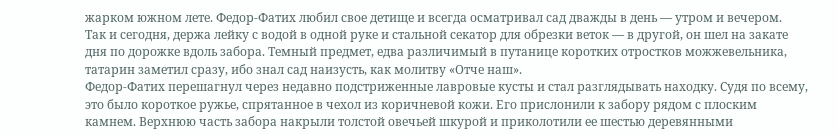жарком южном лете. Федор-Фатих любил свое детище и всегда осматривал сад дважды в день — утром и вечером.
Так и сегодня, держа лейку с водой в одной руке и стальной секатор для обрезки веток — в другой, он шел на закате дня по дорожке вдоль забора. Темный предмет, едва различимый в путанице коротких отростков можжевельника, татарин заметил сразу, ибо знал сад наизусть, как молитву «Отче наш».
Федор-Фатих перешагнул через недавно подстриженные лавровые кусты и стал разглядывать находку. Судя по всему, это было короткое ружье, спрятанное в чехол из коричневой кожи. Его прислонили к забору рядом с плоским камнем. Верхнюю часть забора накрыли толстой овечьей шкурой и приколотили ее шестью деревянными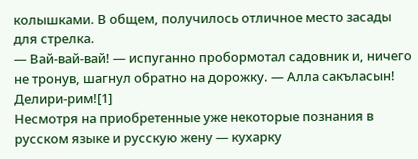колышками. В общем, получилось отличное место засады для стрелка.
— Вай-вай-вай! — испуганно пробормотал садовник и, ничего не тронув, шагнул обратно на дорожку. — Алла сакъласын! Делири-рим![1]
Несмотря на приобретенные уже некоторые познания в русском языке и русскую жену — кухарку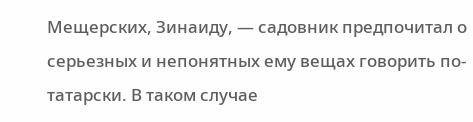Мещерских, Зинаиду, — садовник предпочитал о серьезных и непонятных ему вещах говорить по-татарски. В таком случае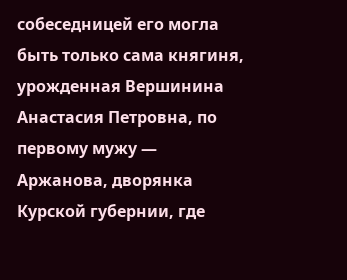собеседницей его могла быть только сама княгиня, урожденная Вершинина Анастасия Петровна, по первому мужу — Аржанова, дворянка Курской губернии, где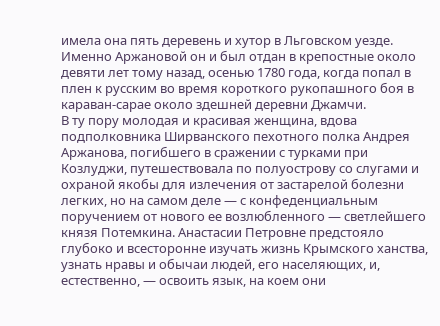имела она пять деревень и хутор в Льговском уезде. Именно Аржановой он и был отдан в крепостные около девяти лет тому назад, осенью 1780 года, когда попал в плен к русским во время короткого рукопашного боя в караван-сарае около здешней деревни Джамчи.
В ту пору молодая и красивая женщина, вдова подполковника Ширванского пехотного полка Андрея Аржанова, погибшего в сражении с турками при Козлуджи, путешествовала по полуострову со слугами и охраной якобы для излечения от застарелой болезни легких, но на самом деле — с конфеденциальным поручением от нового ее возлюбленного — светлейшего князя Потемкина. Анастасии Петровне предстояло глубоко и всесторонне изучать жизнь Крымского ханства, узнать нравы и обычаи людей, его населяющих, и, естественно, — освоить язык, на коем они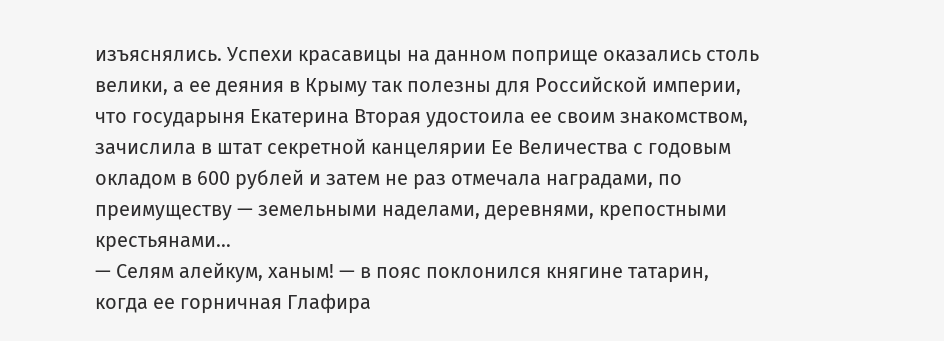изъяснялись. Успехи красавицы на данном поприще оказались столь велики, а ее деяния в Крыму так полезны для Российской империи, что государыня Екатерина Вторая удостоила ее своим знакомством, зачислила в штат секретной канцелярии Ее Величества с годовым окладом в 600 рублей и затем не раз отмечала наградами, по преимуществу — земельными наделами, деревнями, крепостными крестьянами…
— Селям алейкум, ханым! — в пояс поклонился княгине татарин, когда ее горничная Глафира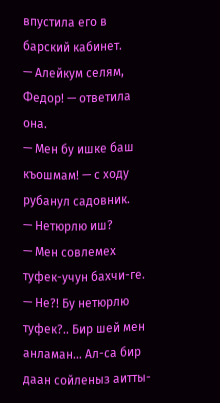впустила его в барский кабинет.
— Алейкум селям, Федор! — ответила она.
— Мен бу ишке баш къошмам! — с ходу рубанул садовник.
— Нетюрлю иш?
— Мен совлемех туфек-учун бахчи-ге.
— Не?! Бу нетюрлю туфек?.. Бир шей мен анламан… Ал-са бир даан сойленыз аитты-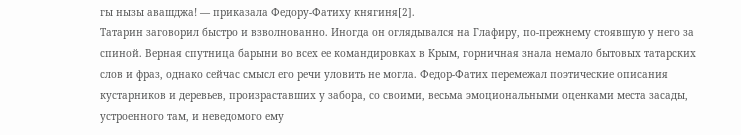гы нызы авашджа! — приказала Федору-Фатиху княгиня[2].
Татарин заговорил быстро и взволнованно. Иногда он оглядывался на Глафиру, по-прежнему стоявшую у него за спиной. Верная спутница барыни во всех ее командировках в Крым, горничная знала немало бытовых татарских слов и фраз, однако сейчас смысл его речи уловить не могла. Федор-Фатих перемежал поэтические описания кустарников и деревьев, произраставших у забора, со своими, весьма эмоциональными оценками места засады, устроенного там, и неведомого ему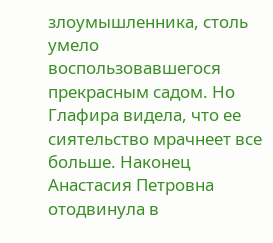злоумышленника, столь умело воспользовавшегося прекрасным садом. Но Глафира видела, что ее сиятельство мрачнеет все больше. Наконец Анастасия Петровна отодвинула в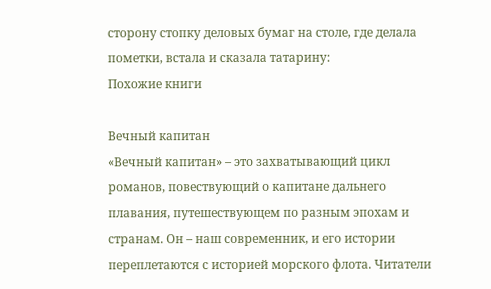сторону стопку деловых бумаг на столе, где делала пометки, встала и сказала татарину:
Похожие книги

Вечный капитан
«Вечный капитан» – это захватывающий цикл романов, повествующий о капитане дальнего плавания, путешествующем по разным эпохам и странам. Он – наш современник, и его истории переплетаются с историей морского флота. Читатели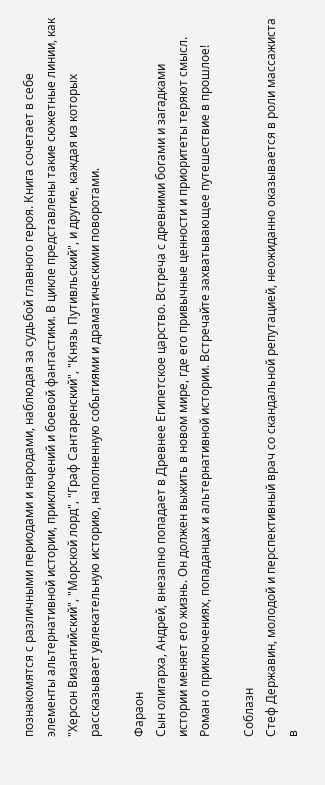познакомятся с различными периодами и народами, наблюдая за судьбой главного героя. Книга сочетает в себе элементы альтернативной истории, приключений и боевой фантастики. В цикле представлены такие сюжетные линии, как "Херсон Византийский", "Морской лорд", "Граф Сантаренский", "Князь Путивльский", и другие, каждая из которых рассказывает увлекательную историю, наполненную событиями и драматическими поворотами.

Фараон
Сын олигарха, Андрей, внезапно попадает в Древнее Египетское царство. Встреча с древними богами и загадками истории меняет его жизнь. Он должен выжить в новом мире, где его привычные ценности и приоритеты теряют смысл. Роман о приключениях, попаданцах и альтернативной истории. Встречайте захватывающее путешествие в прошлое!

Соблазн
Стеф Державин, молодой и перспективный врач со скандальной репутацией, неожиданно оказывается в роли массажиста в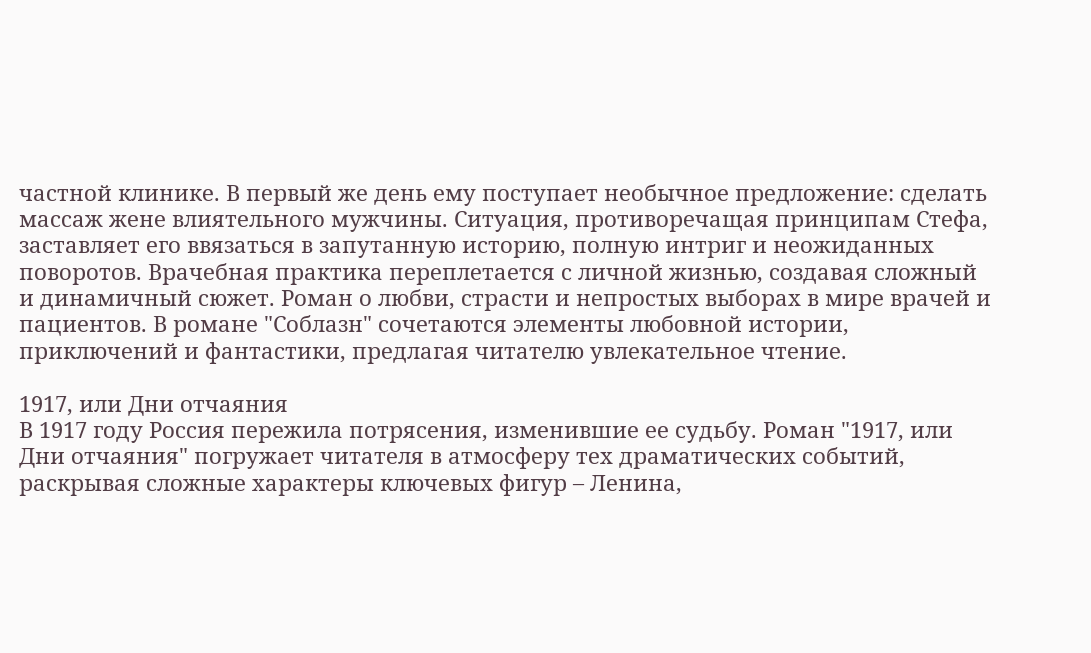частной клинике. В первый же день ему поступает необычное предложение: сделать массаж жене влиятельного мужчины. Ситуация, противоречащая принципам Стефа, заставляет его ввязаться в запутанную историю, полную интриг и неожиданных поворотов. Врачебная практика переплетается с личной жизнью, создавая сложный и динамичный сюжет. Роман о любви, страсти и непростых выборах в мире врачей и пациентов. В романе "Соблазн" сочетаются элементы любовной истории, приключений и фантастики, предлагая читателю увлекательное чтение.

1917, или Дни отчаяния
В 1917 году Россия пережила потрясения, изменившие ее судьбу. Роман "1917, или Дни отчаяния" погружает читателя в атмосферу тех драматических событий, раскрывая сложные характеры ключевых фигур – Ленина,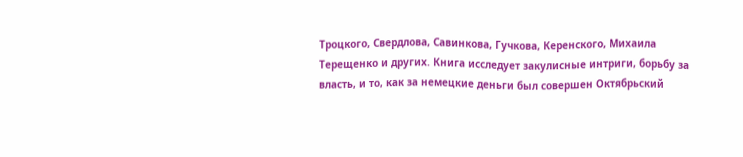Троцкого, Свердлова, Савинкова, Гучкова, Керенского, Михаила Терещенко и других. Книга исследует закулисные интриги, борьбу за власть, и то, как за немецкие деньги был совершен Октябрьский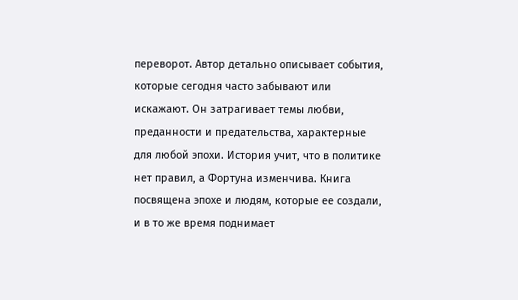переворот. Автор детально описывает события, которые сегодня часто забывают или искажают. Он затрагивает темы любви, преданности и предательства, характерные для любой эпохи. История учит, что в политике нет правил, а Фортуна изменчива. Книга посвящена эпохе и людям, которые ее создали, и в то же время поднимает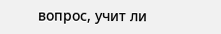вопрос, учит ли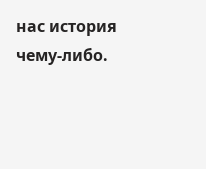нас история чему-либо.